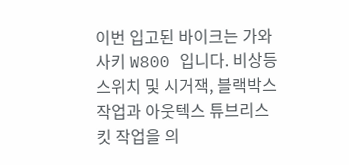이번 입고된 바이크는 가와사키 W800 입니다. 비상등 스위치 및 시거잭, 블랙박스 작업과 아웃텍스 튜브리스킷 작업을 의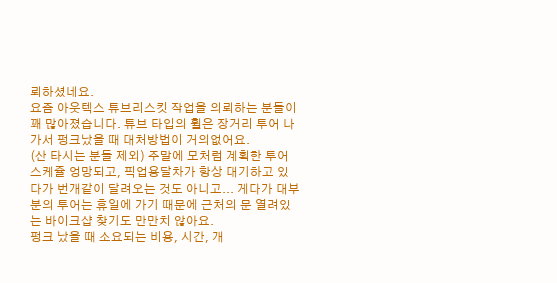뢰하셨네요.
요즘 아웃텍스 튜브리스킷 작업을 의뢰하는 분들이 꽤 많아졌습니다. 튜브 타입의 휠은 장거리 투어 나가서 펑크났을 때 대처방법이 거의없어요.
(산 타시는 분들 제외) 주말에 모처럼 계획한 투어 스케쥴 엉망되고, 픽업용달차가 항상 대기하고 있다가 번개같이 달려오는 것도 아니고... 게다가 대부분의 투어는 휴일에 가기 때문에 근처의 문 열려있는 바이크샵 찾기도 만만치 않아요.
펑크 났을 때 소요되는 비용, 시간, 개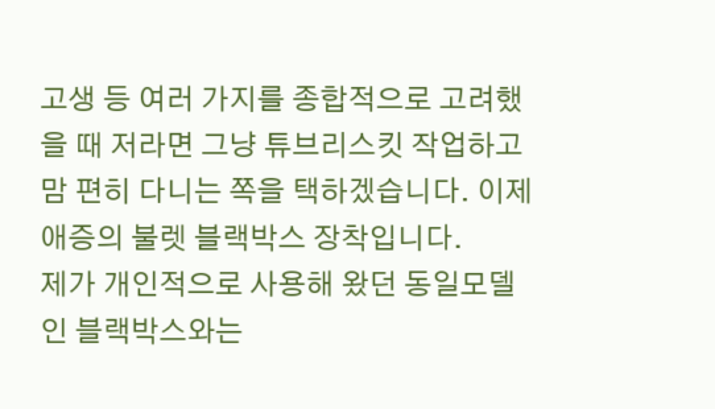고생 등 여러 가지를 종합적으로 고려했을 때 저라면 그냥 튜브리스킷 작업하고 맘 편히 다니는 쪽을 택하겠습니다. 이제 애증의 불렛 블랙박스 장착입니다.
제가 개인적으로 사용해 왔던 동일모델인 블랙박스와는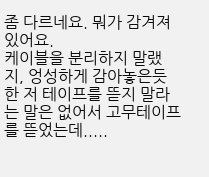좀 다르네요. 뭐가 감겨져 있어요.
케이블을 분리하지 말랬지, 엉성하게 감아놓은듯한 저 테이프를 뜯지 말라는 말은 없어서 고무테이프를 뜯었는데.....